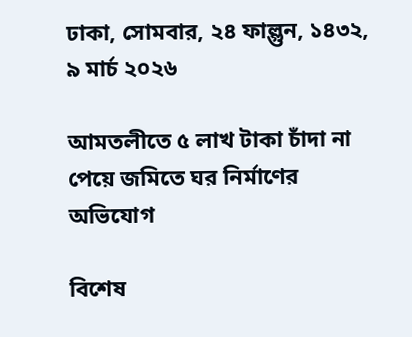ঢাকা, সোমবার, ২৪ ফাল্গুন, ১৪৩২, ৯ মার্চ ২০২৬

আমতলীতে ৫ লাখ টাকা চাঁদা না পেয়ে জমিতে ঘর নির্মাণের অভিযোগ

বিশেষ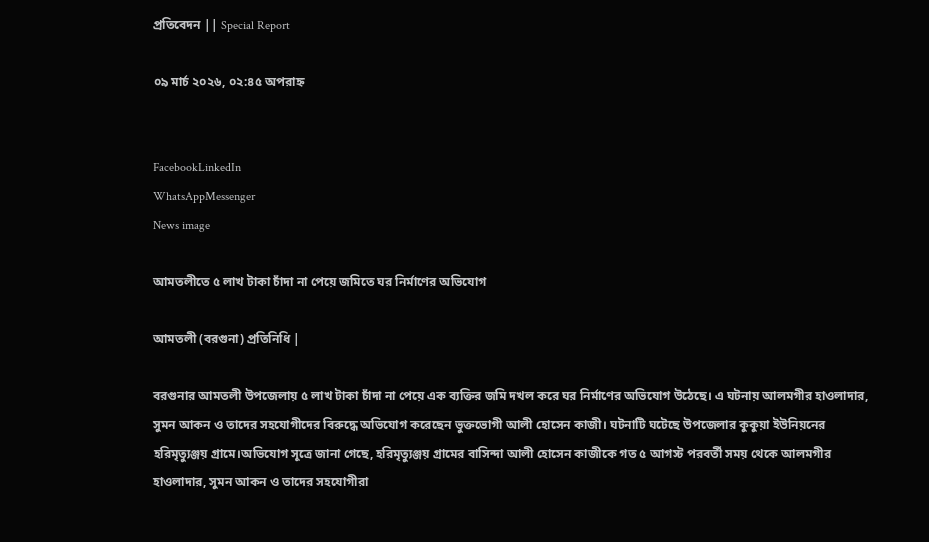প্রতিবেদন || Special Report

০৯ মার্চ ২০২৬, ০২:৪৫ অপরাহ্ন


FacebookLinkedIn
WhatsAppMessenger
News image

আমতলীতে ৫ লাখ টাকা চাঁদা না পেয়ে জমিতে ঘর নির্মাণের অভিযোগ

আমতলী (বরগুনা) প্রতিনিধি |

বরগুনার আমতলী উপজেলায় ৫ লাখ টাকা চাঁদা না পেয়ে এক ব্যক্তির জমি দখল করে ঘর নির্মাণের অভিযোগ উঠেছে। এ ঘটনায় আলমগীর হাওলাদার, সুমন আকন ও তাদের সহযোগীদের বিরুদ্ধে অভিযোগ করেছেন ভুক্তভোগী আলী হোসেন কাজী। ঘটনাটি ঘটেছে উপজেলার কুকুয়া ইউনিয়নের হরিমৃত্যুঞ্জয় গ্রামে।অভিযোগ সূত্রে জানা গেছে, হরিমৃত্যুঞ্জয় গ্রামের বাসিন্দা আলী হোসেন কাজীকে গত ৫ আগস্ট পরবর্তী সময় থেকে আলমগীর হাওলাদার, সুমন আকন ও তাদের সহযোগীরা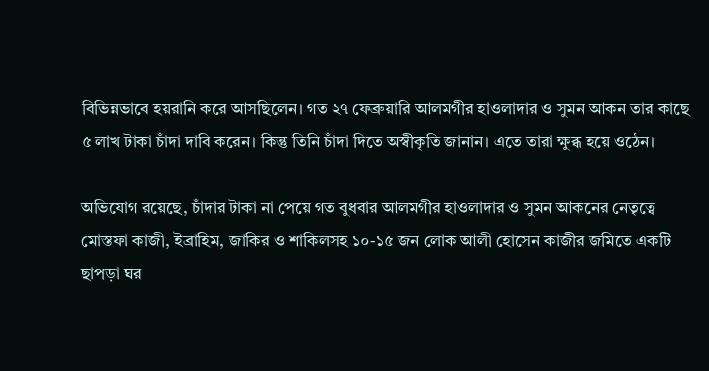বিভিন্নভাবে হয়রানি করে আসছিলেন। গত ২৭ ফেব্রুয়ারি আলমগীর হাওলাদার ও সুমন আকন তার কাছে ৫ লাখ টাকা চাঁদা দাবি করেন। কিন্তু তিনি চাঁদা দিতে অস্বীকৃতি জানান। এতে তারা ক্ষুব্ধ হয়ে ওঠেন।

অভিযোগ রয়েছে, চাঁদার টাকা না পেয়ে গত বুধবার আলমগীর হাওলাদার ও সুমন আকনের নেতৃত্বে মোস্তফা কাজী, ইব্রাহিম, জাকির ও শাকিলসহ ১০-১৫ জন লোক আলী হোসেন কাজীর জমিতে একটি ছাপড়া ঘর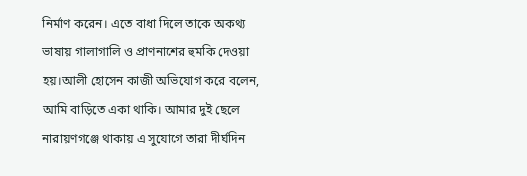নির্মাণ করেন। এতে বাধা দিলে তাকে অকথ্য ভাষায় গালাগালি ও প্রাণনাশের হুমকি দেওয়া হয়।আলী হোসেন কাজী অভিযোগ করে বলেন, আমি বাড়িতে একা থাকি। আমার দুই ছেলে নারায়ণগঞ্জে থাকায় এ সুযোগে তারা দীর্ঘদিন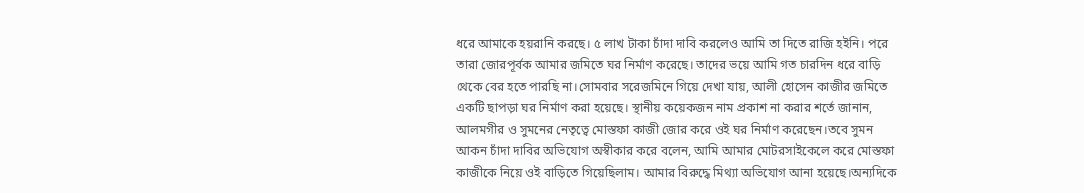ধরে আমাকে হয়রানি করছে। ৫ লাখ টাকা চাঁদা দাবি করলেও আমি তা দিতে রাজি হইনি। পরে তারা জোরপূর্বক আমার জমিতে ঘর নির্মাণ করেছে। তাদের ভয়ে আমি গত চারদিন ধরে বাড়ি থেকে বের হতে পারছি না।সোমবার সরেজমিনে গিয়ে দেখা যায়, আলী হোসেন কাজীর জমিতে একটি ছাপড়া ঘর নির্মাণ করা হয়েছে। স্থানীয় কয়েকজন নাম প্রকাশ না করার শর্তে জানান, আলমগীর ও সুমনের নেতৃত্বে মোস্তফা কাজী জোর করে ওই ঘর নির্মাণ করেছেন।তবে সুমন আকন চাঁদা দাবির অভিযোগ অস্বীকার করে বলেন, আমি আমার মোটরসাইকেলে করে মোস্তফা কাজীকে নিয়ে ওই বাড়িতে গিয়েছিলাম। আমার বিরুদ্ধে মিথ্যা অভিযোগ আনা হয়েছে।অন্যদিকে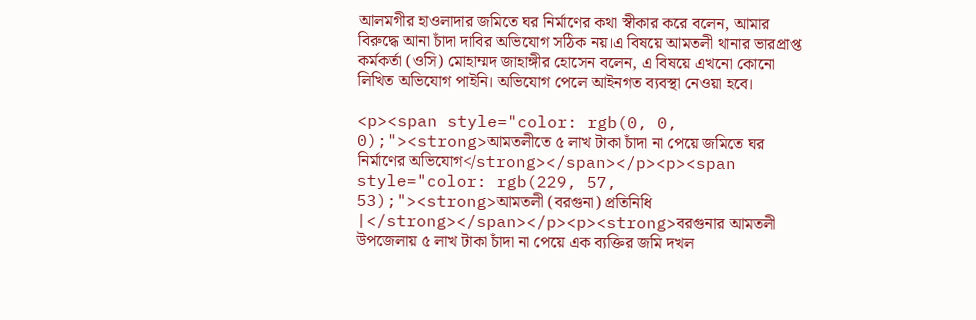আলমগীর হাওলাদার জমিতে ঘর নির্মাণের কথা স্বীকার করে বলেন, আমার বিরুদ্ধে আনা চাঁদা দাবির অভিযোগ সঠিক নয়।এ বিষয়ে আমতলী থানার ভারপ্রাপ্ত কর্মকর্তা (ওসি) মোহাম্মদ জাহাঙ্গীর হোসেন বলেন, এ বিষয়ে এখনো কোনো লিখিত অভিযোগ পাইনি। অভিযোগ পেলে আইনগত ব্যবস্থা নেওয়া হবে।

<p><span style="color: rgb(0, 0, 0);"><strong>আমতলীতে ৫ লাখ টাকা চাঁদা না পেয়ে জমিতে ঘর নির্মাণের অভিযোগ</strong></span></p><p><span style="color: rgb(229, 57, 53);"><strong>আমতলী (বরগুনা) প্রতিনিধি |</strong></span></p><p><strong>বরগুনার আমতলী উপজেলায় ৫ লাখ টাকা চাঁদা না পেয়ে এক ব্যক্তির জমি দখল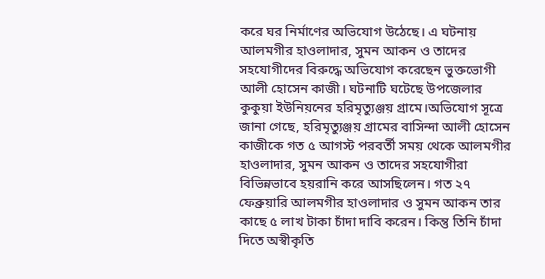করে ঘর নির্মাণের অভিযোগ উঠেছে। এ ঘটনায় আলমগীর হাওলাদার, সুমন আকন ও তাদের সহযোগীদের বিরুদ্ধে অভিযোগ করেছেন ভুক্তভোগী আলী হোসেন কাজী। ঘটনাটি ঘটেছে উপজেলার কুকুয়া ইউনিয়নের হরিমৃত্যুঞ্জয় গ্রামে।অভিযোগ সূত্রে জানা গেছে, হরিমৃত্যুঞ্জয় গ্রামের বাসিন্দা আলী হোসেন কাজীকে গত ৫ আগস্ট পরবর্তী সময় থেকে আলমগীর হাওলাদার, সুমন আকন ও তাদের সহযোগীরা বিভিন্নভাবে হয়রানি করে আসছিলেন। গত ২৭ ফেব্রুয়ারি আলমগীর হাওলাদার ও সুমন আকন তার কাছে ৫ লাখ টাকা চাঁদা দাবি করেন। কিন্তু তিনি চাঁদা দিতে অস্বীকৃতি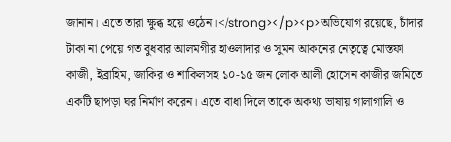জানান। এতে তারা ক্ষুব্ধ হয়ে ওঠেন।</strong></p><p>অভিযোগ রয়েছে, চাঁদার টাকা না পেয়ে গত বুধবার আলমগীর হাওলাদার ও সুমন আকনের নেতৃত্বে মোস্তফা কাজী, ইব্রাহিম, জাকির ও শাকিলসহ ১০-১৫ জন লোক আলী হোসেন কাজীর জমিতে একটি ছাপড়া ঘর নির্মাণ করেন। এতে বাধা দিলে তাকে অকথ্য ভাষায় গালাগালি ও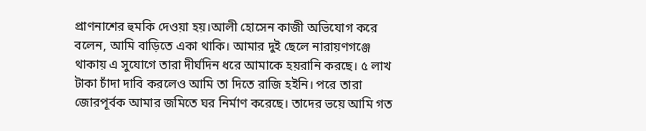প্রাণনাশের হুমকি দেওয়া হয়।আলী হোসেন কাজী অভিযোগ করে বলেন, আমি বাড়িতে একা থাকি। আমার দুই ছেলে নারায়ণগঞ্জে থাকায় এ সুযোগে তারা দীর্ঘদিন ধরে আমাকে হয়রানি করছে। ৫ লাখ টাকা চাঁদা দাবি করলেও আমি তা দিতে রাজি হইনি। পরে তারা জোরপূর্বক আমার জমিতে ঘর নির্মাণ করেছে। তাদের ভয়ে আমি গত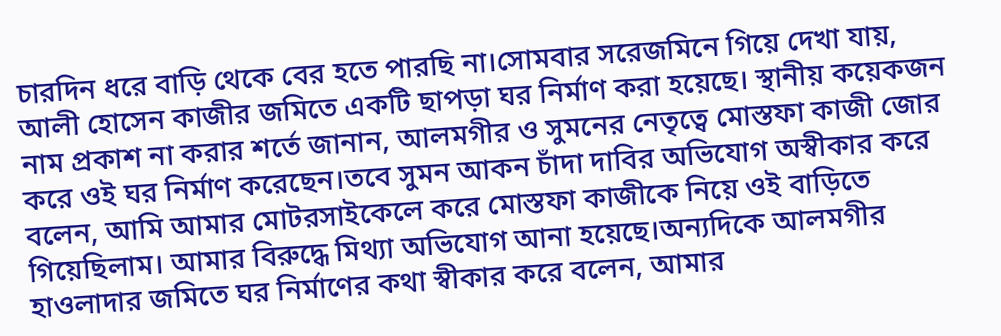চারদিন ধরে বাড়ি থেকে বের হতে পারছি না।সোমবার সরেজমিনে গিয়ে দেখা যায়, আলী হোসেন কাজীর জমিতে একটি ছাপড়া ঘর নির্মাণ করা হয়েছে। স্থানীয় কয়েকজন নাম প্রকাশ না করার শর্তে জানান, আলমগীর ও সুমনের নেতৃত্বে মোস্তফা কাজী জোর করে ওই ঘর নির্মাণ করেছেন।তবে সুমন আকন চাঁদা দাবির অভিযোগ অস্বীকার করে বলেন, আমি আমার মোটরসাইকেলে করে মোস্তফা কাজীকে নিয়ে ওই বাড়িতে গিয়েছিলাম। আমার বিরুদ্ধে মিথ্যা অভিযোগ আনা হয়েছে।অন্যদিকে আলমগীর হাওলাদার জমিতে ঘর নির্মাণের কথা স্বীকার করে বলেন, আমার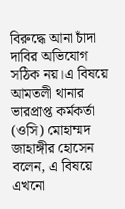বিরুদ্ধে আনা চাঁদা দাবির অভিযোগ সঠিক নয়।এ বিষয়ে আমতলী থানার ভারপ্রাপ্ত কর্মকর্তা (ওসি) মোহাম্মদ জাহাঙ্গীর হোসেন বলেন, এ বিষয়ে এখনো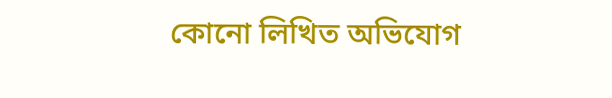কোনো লিখিত অভিযোগ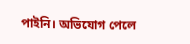পাইনি। অভিযোগ পেলে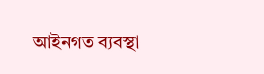আইনগত ব্যবস্থা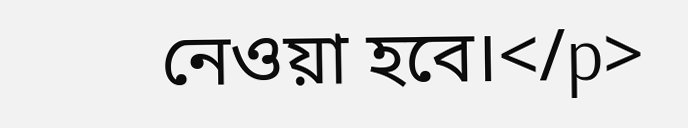নেওয়া হবে।</p>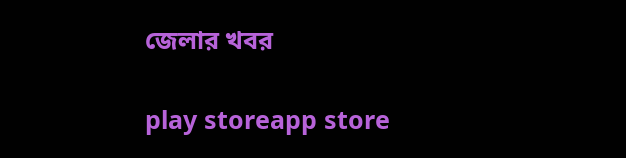জেলার খবর

play storeapp store